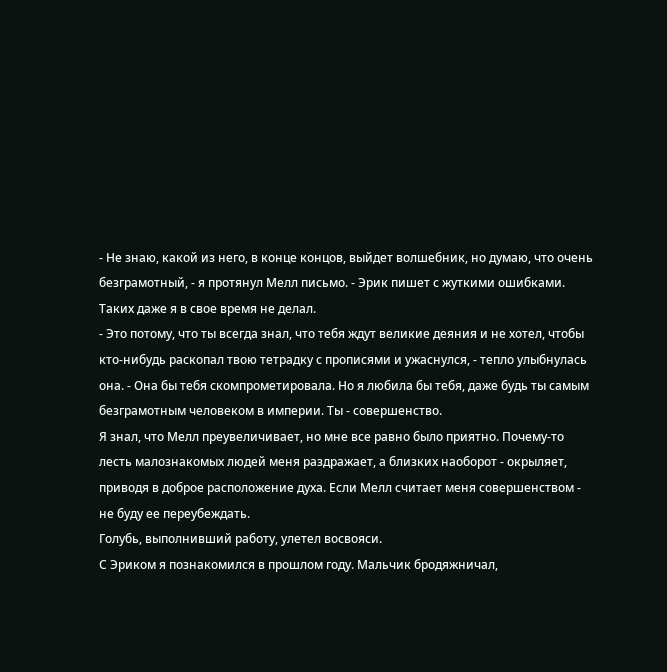- Не знаю, какой из него, в конце концов, выйдет волшебник, но думаю, что очень безграмотный, - я протянул Мелл письмо. - Эрик пишет с жуткими ошибками. Таких даже я в свое время не делал.
- Это потому, что ты всегда знал, что тебя ждут великие деяния и не хотел, чтобы кто-нибудь раскопал твою тетрадку с прописями и ужаснулся, - тепло улыбнулась она. - Она бы тебя скомпрометировала. Но я любила бы тебя, даже будь ты самым безграмотным человеком в империи. Ты - совершенство.
Я знал, что Мелл преувеличивает, но мне все равно было приятно. Почему-то лесть малознакомых людей меня раздражает, а близких наоборот - окрыляет, приводя в доброе расположение духа. Если Мелл считает меня совершенством - не буду ее переубеждать.
Голубь, выполнивший работу, улетел восвояси.
С Эриком я познакомился в прошлом году. Мальчик бродяжничал,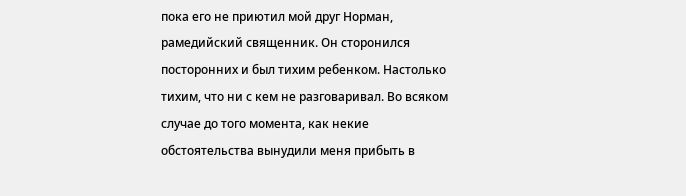пока его не приютил мой друг Норман, рамедийский священник. Он сторонился посторонних и был тихим ребенком. Настолько тихим, что ни с кем не разговаривал. Во всяком случае до того момента, как некие обстоятельства вынудили меня прибыть в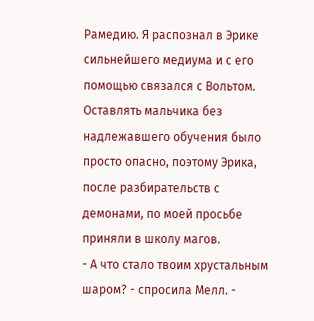Рамедию. Я распознал в Эрике сильнейшего медиума и с его помощью связался с Вольтом. Оставлять мальчика без надлежавшего обучения было просто опасно, поэтому Эрика, после разбирательств с демонами, по моей просьбе приняли в школу магов.
- А что стало твоим хрустальным шаром? - спросила Мелл. -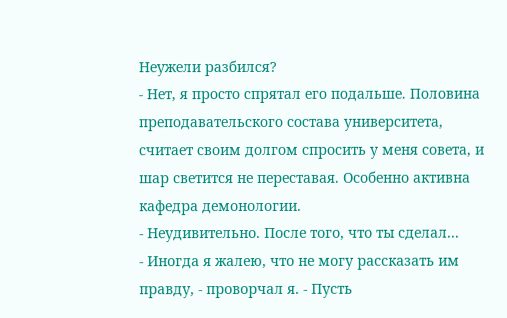Неужели разбился?
- Нет, я просто спрятал его подальше. Половина преподавательского состава университета, считает своим долгом спросить у меня совета, и шар светится не переставая. Особенно активна кафедра демонологии.
- Неудивительно. После того, что ты сделал...
- Иногда я жалею, что не могу рассказать им правду, - проворчал я. - Пусть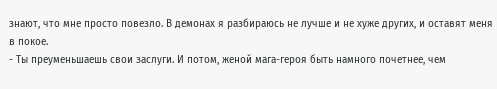знают, что мне просто повезло. В демонах я разбираюсь не лучше и не хуже других, и оставят меня в покое.
- Ты преуменьшаешь свои заслуги. И потом, женой мага-героя быть намного почетнее, чем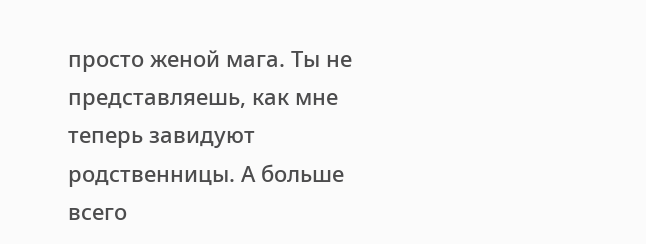просто женой мага. Ты не представляешь, как мне теперь завидуют родственницы. А больше всего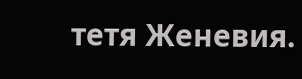тетя Женевия.